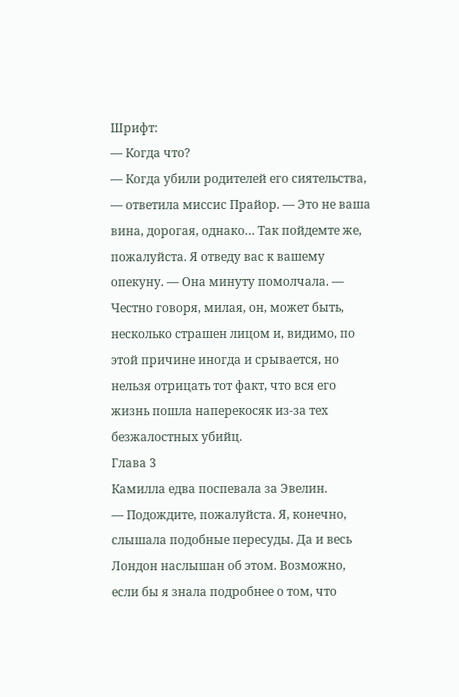Шрифт:
— Когда что?
— Когда убили родителей его сиятельства, — ответила миссис Прайор. — Это не ваша вина, дорогая, однако… Так пойдемте же, пожалуйста. Я отведу вас к вашему опекуну. — Она минуту помолчала. — Честно говоря, милая, он, может быть, несколько страшен лицом и, видимо, по этой причине иногда и срывается, но нельзя отрицать тот факт, что вся его жизнь пошла наперекосяк из-за тех безжалостных убийц.
Глава 3
Камилла едва поспевала за Эвелин.
— Подождите, пожалуйста. Я, конечно, слышала подобные пересуды. Да и весь Лондон наслышан об этом. Возможно, если бы я знала подробнее о том, что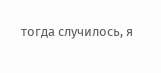тогда случилось, я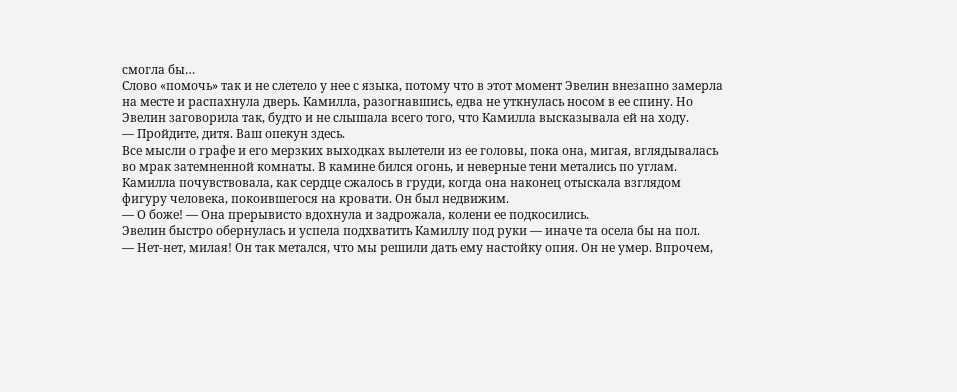смогла бы…
Слово «помочь» так и не слетело у нее с языка, потому что в этот момент Эвелин внезапно замерла на месте и распахнула дверь. Камилла, разогнавшись, едва не уткнулась носом в ее спину. Но Эвелин заговорила так, будто и не слышала всего того, что Камилла высказывала ей на ходу.
— Пройдите, дитя. Ваш опекун здесь.
Все мысли о графе и его мерзких выходках вылетели из ее головы, пока она, мигая, вглядывалась во мрак затемненной комнаты. В камине бился огонь, и неверные тени метались по углам. Камилла почувствовала, как сердце сжалось в груди, когда она наконец отыскала взглядом фигуру человека, покоившегося на кровати. Он был недвижим.
— О боже! — Она прерывисто вдохнула и задрожала, колени ее подкосились.
Эвелин быстро обернулась и успела подхватить Камиллу под руки — иначе та осела бы на пол.
— Нет-нет, милая! Он так метался, что мы решили дать ему настойку опия. Он не умер. Впрочем,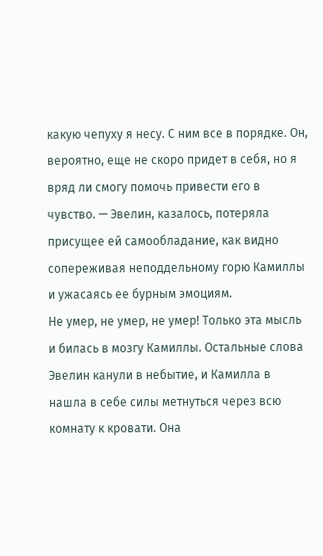какую чепуху я несу. С ним все в порядке. Он, вероятно, еще не скоро придет в себя, но я вряд ли смогу помочь привести его в чувство. — Эвелин, казалось, потеряла присущее ей самообладание, как видно сопереживая неподдельному горю Камиллы и ужасаясь ее бурным эмоциям.
Не умер, не умер, не умер! Только эта мысль и билась в мозгу Камиллы. Остальные слова Эвелин канули в небытие, и Камилла в нашла в себе силы метнуться через всю комнату к кровати. Она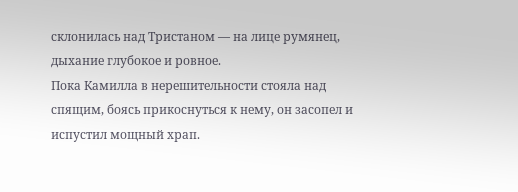склонилась над Тристаном — на лице румянец, дыхание глубокое и ровное.
Пока Камилла в нерешительности стояла над спящим, боясь прикоснуться к нему, он засопел и испустил мощный храп.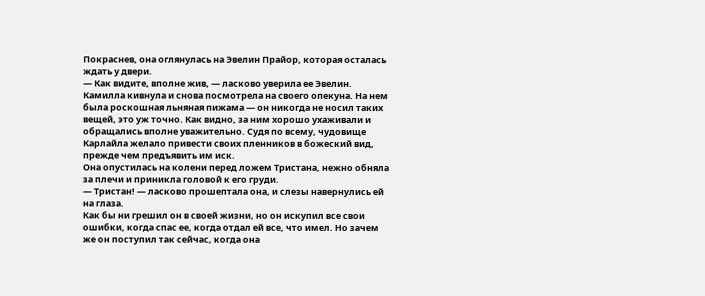Покраснев, она оглянулась на Эвелин Прайор, которая осталась ждать у двери.
— Как видите, вполне жив, — ласково уверила ее Эвелин.
Камилла кивнула и снова посмотрела на своего опекуна. На нем была роскошная льняная пижама — он никогда не носил таких вещей, это уж точно. Как видно, за ним хорошо ухаживали и обращались вполне уважительно. Судя по всему, чудовище Карлайла желало привести своих пленников в божеский вид, прежде чем предъявить им иск.
Она опустилась на колени перед ложем Тристана, нежно обняла за плечи и приникла головой к его груди.
— Тристан! — ласково прошептала она, и слезы навернулись ей на глаза.
Как бы ни грешил он в своей жизни, но он искупил все свои ошибки, когда спас ее, когда отдал ей все, что имел. Но зачем же он поступил так сейчас, когда она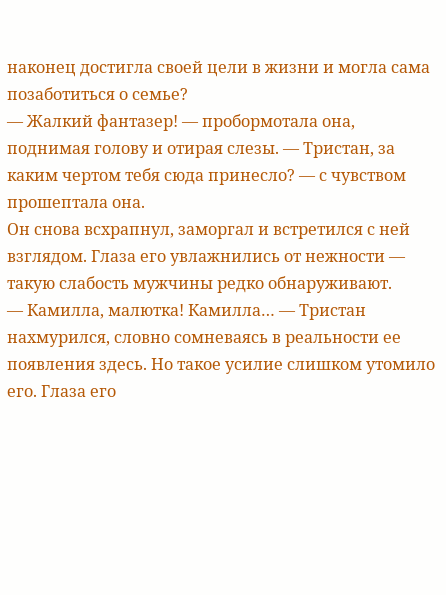наконец достигла своей цели в жизни и могла сама позаботиться о семье?
— Жалкий фантазер! — пробормотала она, поднимая голову и отирая слезы. — Тристан, за каким чертом тебя сюда принесло? — с чувством прошептала она.
Он снова всхрапнул, заморгал и встретился с ней взглядом. Глаза его увлажнились от нежности — такую слабость мужчины редко обнаруживают.
— Камилла, малютка! Камилла… — Тристан нахмурился, словно сомневаясь в реальности ее появления здесь. Но такое усилие слишком утомило его. Глаза его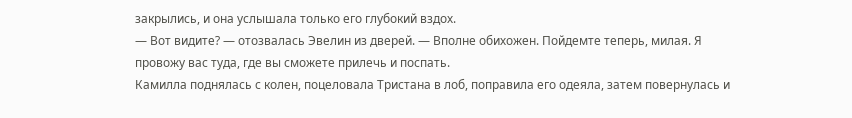закрылись, и она услышала только его глубокий вздох.
— Вот видите? — отозвалась Эвелин из дверей. — Вполне обихожен. Пойдемте теперь, милая. Я провожу вас туда, где вы сможете прилечь и поспать.
Камилла поднялась с колен, поцеловала Тристана в лоб, поправила его одеяла, затем повернулась и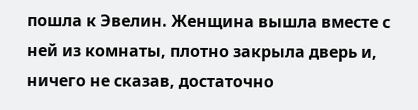пошла к Эвелин. Женщина вышла вместе с ней из комнаты, плотно закрыла дверь и, ничего не сказав, достаточно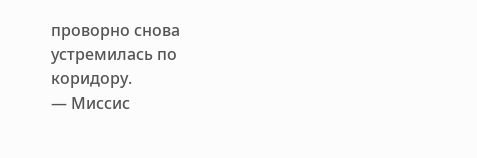проворно снова устремилась по коридору.
— Миссис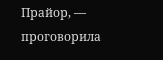Прайор, — проговорила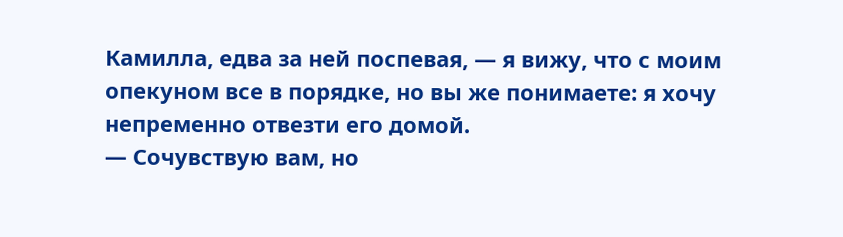Камилла, едва за ней поспевая, — я вижу, что с моим опекуном все в порядке, но вы же понимаете: я хочу непременно отвезти его домой.
— Сочувствую вам, но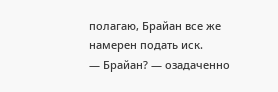полагаю, Брайан все же намерен подать иск.
— Брайан? — озадаченно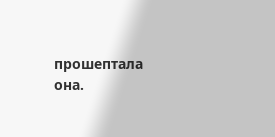прошептала она.